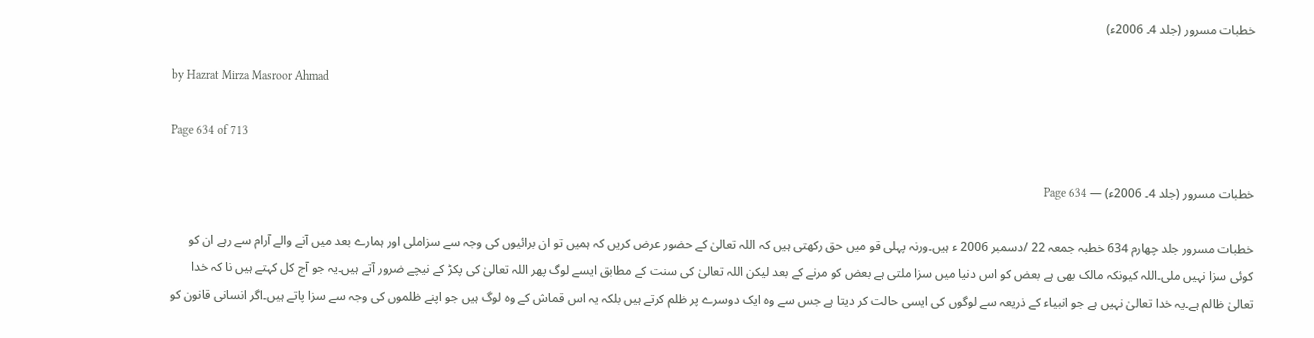خطبات مسرور (جلد 4۔ 2006ء)

by Hazrat Mirza Masroor Ahmad

Page 634 of 713

خطبات مسرور (جلد 4۔ 2006ء) — Page 634

خطبات مسرور جلد چهارم 634 خطبہ جمعہ 22 /دسمبر 2006 ء ہیں۔ورنہ پہلی قو میں حق رکھتی ہیں کہ اللہ تعالیٰ کے حضور عرض کریں کہ ہمیں تو ان برائیوں کی وجہ سے سزاملی اور ہمارے بعد میں آنے والے آرام سے رہے ان کو کوئی سزا نہیں ملی۔اللہ کیونکہ مالک بھی ہے بعض کو اس دنیا میں سزا ملتی ہے بعض کو مرنے کے بعد لیکن اللہ تعالیٰ کی سنت کے مطابق ایسے لوگ پھر اللہ تعالیٰ کی پکڑ کے نیچے ضرور آتے ہیں۔یہ جو آج کل کہتے ہیں نا کہ خدا تعالیٰ ظالم ہے۔یہ خدا تعالیٰ نہیں ہے جو انبیاء کے ذریعہ سے لوگوں کی ایسی حالت کر دیتا ہے جس سے وہ ایک دوسرے پر ظلم کرتے ہیں بلکہ یہ اس قماش کے وہ لوگ ہیں جو اپنے ظلموں کی وجہ سے سزا پاتے ہیں۔اگر انسانی قانون کو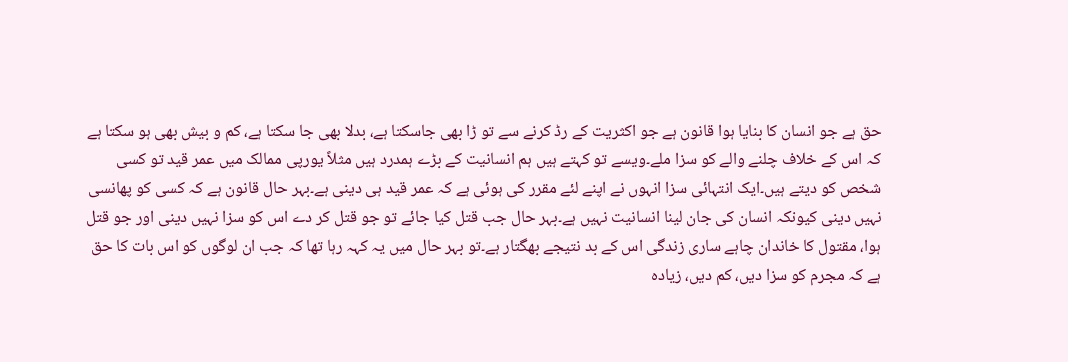حق ہے جو انسان کا بنایا ہوا قانون ہے جو اکثریت کے رڈ کرنے سے تو ڑا بھی جاسکتا ہے، بدلا بھی جا سکتا ہے، کم و بیش بھی ہو سکتا ہے کہ اس کے خلاف چلنے والے کو سزا ملے۔ویسے تو کہتے ہیں ہم انسانیت کے بڑے ہمدرد ہیں مثلاً یورپی ممالک میں عمر قید تو کسی شخص کو دیتے ہیں۔ایک انتہائی سزا انہوں نے اپنے لئے مقرر کی ہوئی ہے کہ عمر قید ہی دینی ہے۔بہر حال قانون ہے کہ کسی کو پھانسی نہیں دینی کیونکہ انسان کی جان لینا انسانیت نہیں ہے۔بہر حال جب قتل کیا جائے تو جو قتل کر دے اس کو سزا نہیں دینی اور جو قتل ہوا، مقتول کا خاندان چاہے ساری زندگی اس کے بد نتیجے بھگتار ہے۔تو بہر حال میں یہ کہہ رہا تھا کہ جب ان لوگوں کو اس بات کا حق ہے کہ مجرم کو سزا دیں، کم دیں، زیادہ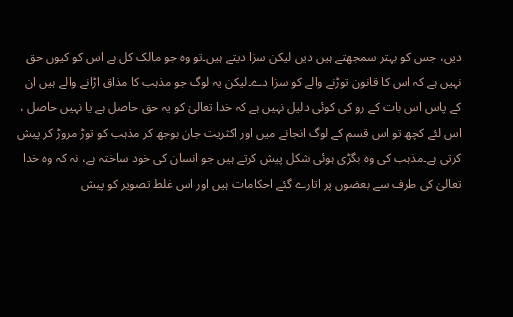دیں، جس کو بہتر سمجھتے ہیں دیں لیکن سزا دیتے ہیں۔تو وہ جو مالک کل ہے اس کو کیوں حق نہیں ہے کہ اس کا قانون توڑنے والے کو سزا دے۔لیکن یہ لوگ جو مذہب کا مذاق اڑانے والے ہیں ان کے پاس اس بات کے رو کی کوئی دلیل نہیں ہے کہ خدا تعالیٰ کو یہ حق حاصل ہے یا نہیں حاصل ، اس لئے کچھ تو اس قسم کے لوگ انجانے میں اور اکثریت جان بوجھ کر مذہب کو توڑ مروڑ کر پیش کرتی ہے۔مذہب کی وہ بگڑی ہوئی شکل پیش کرتے ہیں جو انسان کی خود ساختہ ہے، نہ کہ وہ خدا تعالیٰ کی طرف سے بعضوں پر اتارے گئے احکامات ہیں اور اس غلط تصویر کو پیش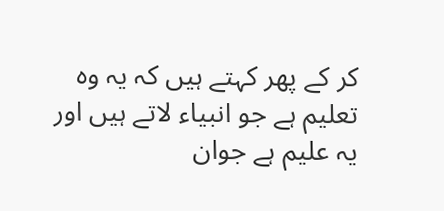کر کے پھر کہتے ہیں کہ یہ وہ تعلیم ہے جو انبیاء لاتے ہیں اور یہ علیم ہے جوان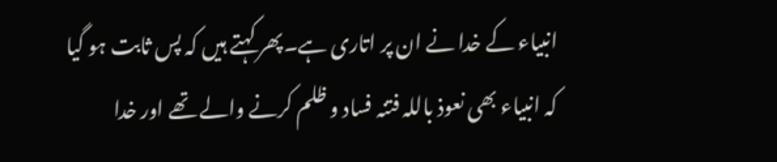انبیاء کے خدا نے ان پر اتاری ہے۔پھر کہتے ہیں کہ پس ثابت ہو گیا کہ انبیاء بھی نعوذ باللہ فتنہ فساد و ظلم کرنے والے تھے اور خدا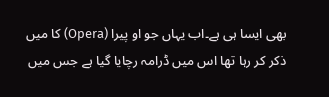بھی ایسا ہی ہے۔اب یہاں جو او پیرا (Opera) کا میں ذکر کر رہا تھا اس میں ڈرامہ رچایا گیا ہے جس میں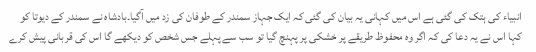انبیاء کی ہتک کی گئی ہے اس میں کہانی یہ بیان کی گئی کہ ایک جہاز سمندر کے طوفان کی زد میں آگیا۔بادشاہ نے سمندر کے دیوتا کو کہا اس نے یہ دعا کی کہ اگر وہ محفوظ طریقے پر خشکی پر پہنچ گیا تو سب سے پہلے جس شخص کو دیکھے گا اس کی قربانی پیش کرے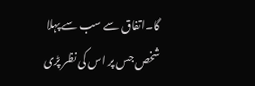گا۔اتفاق سے سب سے پہلا شخص جس پر اس کی نظر پڑی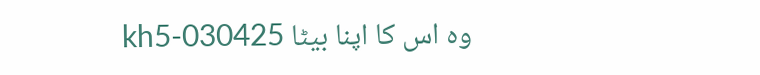وہ اس کا اپنا بیٹا kh5-030425